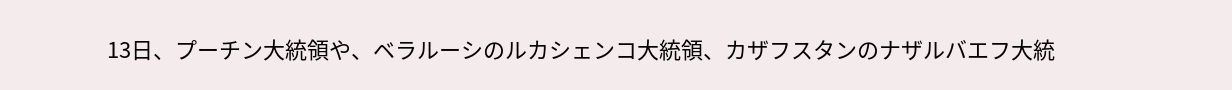13日、プーチン大統領や、ベラルーシのルカシェンコ大統領、カザフスタンのナザルバエフ大統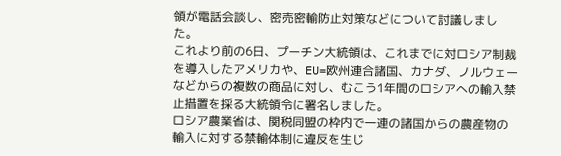領が電話会談し、密売密輸防止対策などについて討議しました。
これより前の6日、プーチン大統領は、これまでに対ロシア制裁を導入したアメリカや、EU=欧州連合諸国、カナダ、ノルウェーなどからの複数の商品に対し、むこう1年間のロシアへの輸入禁止措置を採る大統領令に署名しました。
ロシア農業省は、関税同盟の枠内で一連の諸国からの農産物の輸入に対する禁輸体制に違反を生じ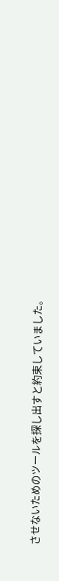させないためのツールを探し出すと約束していました。